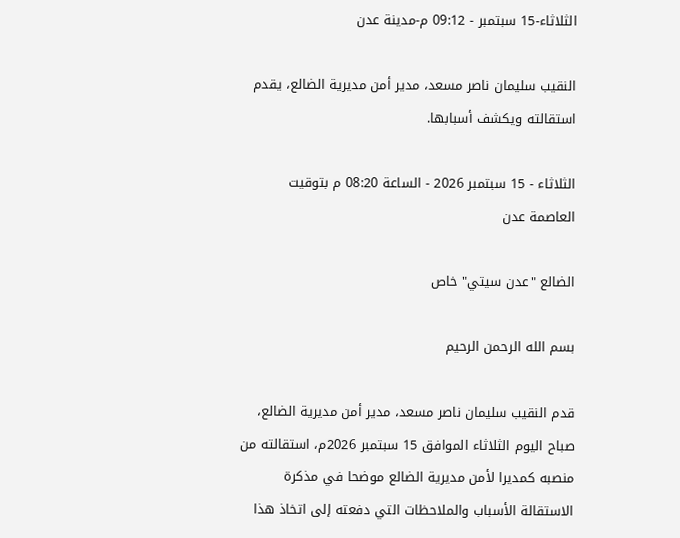الثلاثاء-15 سبتمبر - 09:12 م-مدينة عدن

النقيب سليمان ناصر مسعد، مدير أمن مديرية الضالع، يقدم استقالته ويكشف أسبابها.

الثلاثاء - 15 سبتمبر 2026 - الساعة 08:20 م بتوقيت العاصمة عدن

الضالع "عدن سيتي" خاص

بسم الله الرحمن الرحيم

قدم النقيب سليمان ناصر مسعد، مدير أمن مديرية الضالع، صباح اليوم الثلاثاء الموافق 15 سبتمبر 2026م، استقالته من منصبه كمديرا لأمن مديرية الضالع موضحا في مذكرة الاستقالة الأسباب والملاحظات التي دفعته إلى اتخاذ هذا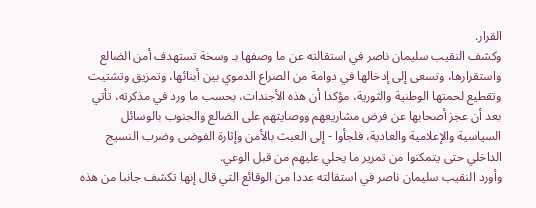القرار.
وكشف النقيب سليمان ناصر في استقالته عن ما وصفها بـ وسخة تستهدف أمن الضالع واستقرارها، وتسعى إلى إدخالها في دوامة من الصراع الدموي بين أبنائها، وتمزيق وتشتيت وتقطيع لحمتها الوطنية والثورية، مؤكدا أن هذه الأجندات، بحسب ما ورد في مذكرته، تأتي بعد أن عجز أصحابها عن فرض مشاريعهم ووصايتهم على الضالع والجنوب بالوسائل السياسية والإعلامية والعادية، فلجأوا - إلى العبث بالأمن وإثارة الفوضى وضرب النسيج الداخلي حتى يتمكنوا من تمرير ما يحلي عليهم من قبل الوعي.
وأورد النقيب سليمان ناصر في استقالته عددا من الوقائع التي قال إنها تكشف جانبا من هذه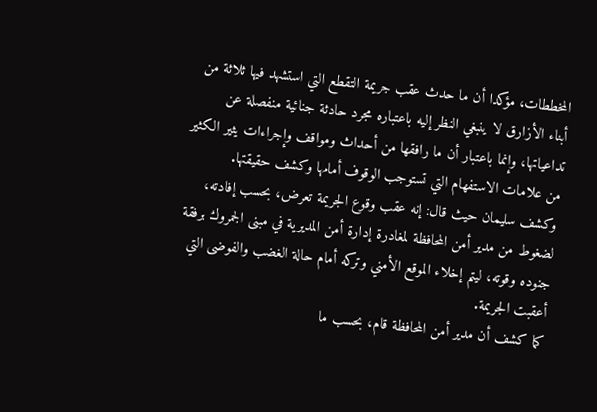المخططات، مؤكدا أن ما حدث عقب جريمة التقطع التي استشهد فيها ثلاثة من أبناء الأزارق لا ينبغي النظر إليه باعتباره مجرد حادثة جنائية منفصلة عن تداعياتها، وإنما باعتبار أن ما رافقها من أحداث ومواقف وإجراءات يثير الكثير من علامات الاستفهام التي تستوجب الوقوف أمامها وكشف حقيقتها.
وكشف سليمان حيث قال: إنه عقب وقوع الجريمة تعرض، بحسب إفادته، لضغوط من مدير أمن المحافظة لمغادرة إدارة أمن المديرية في مبنى الجمروك برفقة جنوده وقوته، ليتم إخلاء الموقع الأمني وتركه أمام حالة الغضب والفوضى التي أعقبت الجريمة.
كما كشف أن مدير أمن المحافظة قام، بحسب ما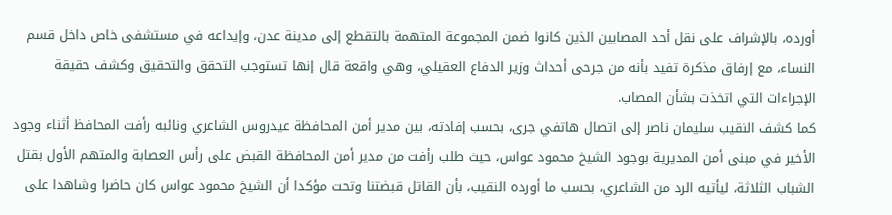أورده، بالإشراف على نقل أحد المصابين الذين كانوا ضمن المجموعة المتهمة بالتقطع إلى مدينة عدن، وإيداعه في مستشفى خاص داخل قسم النساء، مع إرفاق مذكرة تفيد بأنه من جرحى أحداث وزير الدفاع العقيلي، وهي واقعة قال إنها تستوجب التحقق والتحقيق وكشف حقيقة الإجراءات التي اتخذت بشأن المصاب.
كما كشف النقيب سليمان ناصر إلى اتصال هاتفي جرى، بحسب إفادته، بين مدير أمن المحافظة عيدروس الشاعري ونائبه رأفت المحافظ أثناء وجود الأخير في مبنى أمن المديرية بوجود الشيخ محمود عواس، حيث طلب رأفت من مدير أمن المحافظة القبض على رأس العصابة والمتهم الأول بقتل الشباب الثلاثة، ليأتيه الرد من الشاعري، بحسب ما أورده النقيب، بأن القاتل قبضتنا وتحت مؤكدا أن الشيخ محمود عواس كان حاضرا وشاهدا على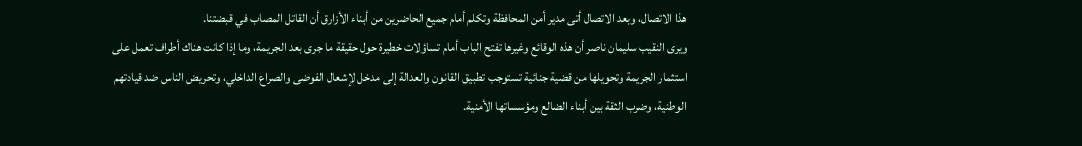هذا الاتصال، وبعد الاتصال أتى مدير أمن المحافظة وتكلم أمام جميع الحاضرين من أبناء الأزارق أن القاتل المصاب في قبضتنا.
ويرى النقيب سليمان ناصر أن هذه الوقائع وغيرها تفتح الباب أمام تساؤلات خطيرة حول حقيقة ما جرى بعد الجريمة، وما إذا كانت هناك أطراف تعمل على استثمار الجريمة وتحويلها من قضية جنائية تستوجب تطبيق القانون والعدالة إلى مدخل لإشعال الفوضى والصراع الداخلي، وتحريض الناس ضد قيادتهم الوطنية، وضرب الثقة بين أبناء الضالع ومؤسساتها الأمنية.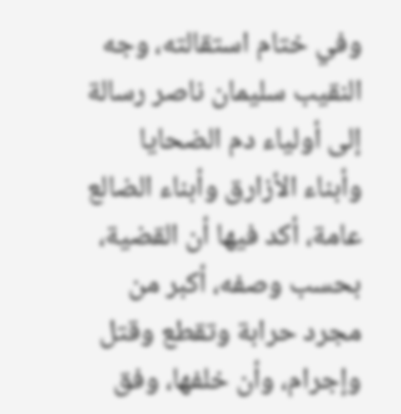وفي ختام استقالته، وجه النقيب سليمان ناصر رسالة إلى أولياء دم الضحايا وأبناء الأزارق وأبناء الضالع عامة، أكد فيها أن القضية، بحسب وصفه، أكبر من مجرد حرابة وتقطع وقتل وإجرام، وأن خلفها، وفق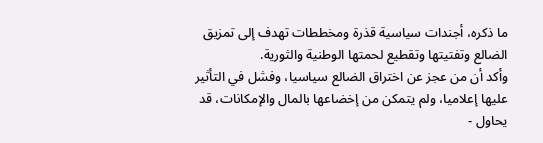ما ذكره، أجندات سياسية قذرة ومخططات تهدف إلى تمزيق الضالع وتفتيتها وتقطيع لحمتها الوطنية والثورية.
وأكد أن من عجز عن اختراق الضالع سياسيا، وفشل في التأثير عليها إعلاميا، ولم يتمكن من إخضاعها بالمال والإمكانات، قد يحاول -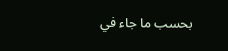بحسب ما جاء في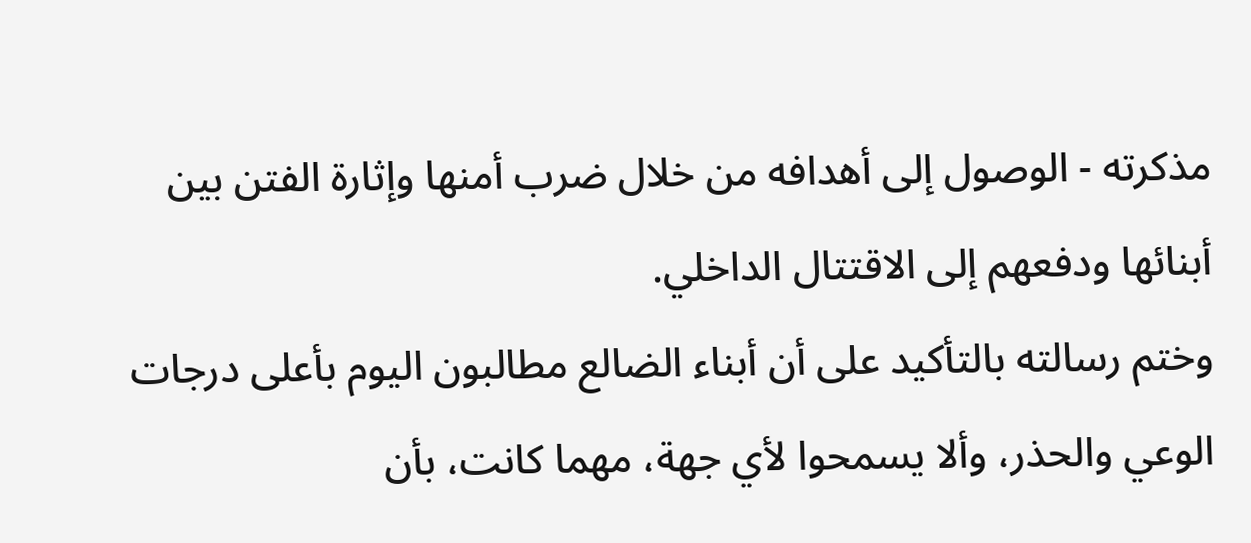مذكرته - الوصول إلى أهدافه من خلال ضرب أمنها وإثارة الفتن بين أبنائها ودفعهم إلى الاقتتال الداخلي.
وختم رسالته بالتأكيد على أن أبناء الضالع مطالبون اليوم بأعلى درجات الوعي والحذر، وألا يسمحوا لأي جهة، مهما كانت، بأن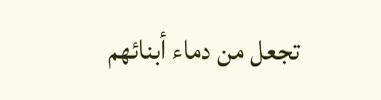تجعل من دماء أبنائهم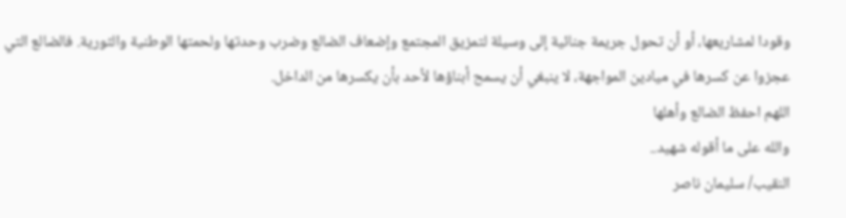وقودا لمشاريعها، أو أن تحول جريمة جنائية إلى وسيلة لتمزيق المجتمع وإضعاف الضالع وضرب وحدتها ولحمتها الوطنية والثورية. فالضالع التي عجزوا عن كسرها في ميادين المواجهة، لا ينبغي أن يسمح أبناؤها لأحد بأن يكسرها من الداخل.
اللهم احفظ الضالع وأهلها
والله على ما أقوله شهيد..
النقيب/ سليمان ناصر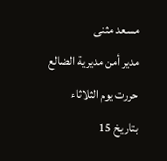مسعد مثنى
مدير أمن مديرية الضالع
حررت يوم الثلاثاء
بتاريخ 15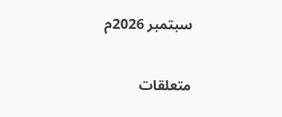سبتمبر 2026م

متعلقات